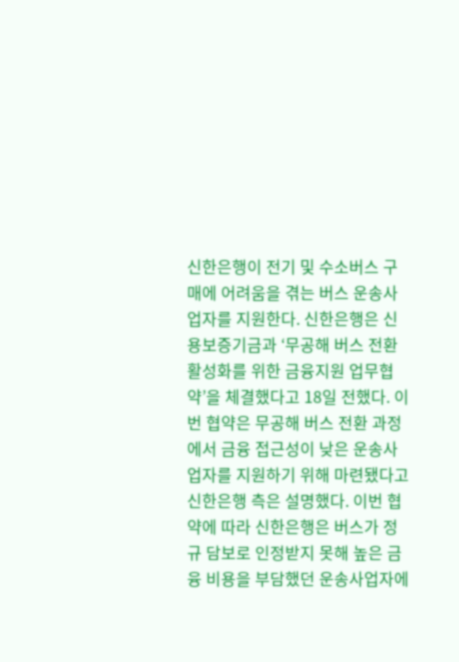신한은행이 전기 및 수소버스 구매에 어려움을 겪는 버스 운송사업자를 지원한다. 신한은행은 신용보증기금과 ‘무공해 버스 전환 활성화를 위한 금융지원 업무협약’을 체결했다고 18일 전했다. 이번 협약은 무공해 버스 전환 과정에서 금융 접근성이 낮은 운송사업자를 지원하기 위해 마련됐다고 신한은행 측은 설명했다. 이번 협약에 따라 신한은행은 버스가 정규 담보로 인정받지 못해 높은 금융 비용을 부담했던 운송사업자에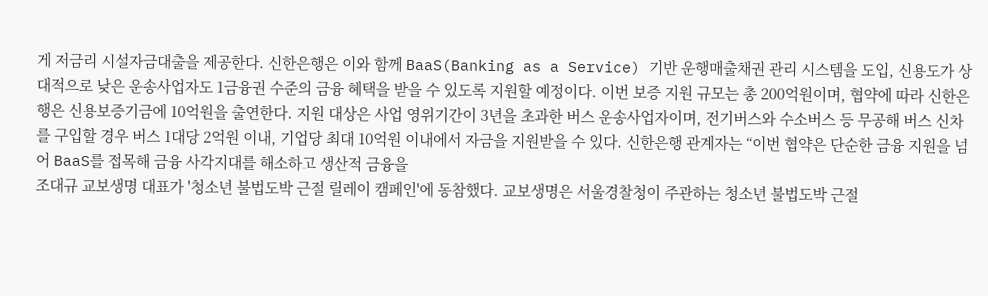게 저금리 시설자금대출을 제공한다. 신한은행은 이와 함께 BaaS(Banking as a Service) 기반 운행매출채권 관리 시스템을 도입, 신용도가 상대적으로 낮은 운송사업자도 1금융권 수준의 금융 혜택을 받을 수 있도록 지원할 예정이다. 이번 보증 지원 규모는 총 200억원이며, 협약에 따라 신한은행은 신용보증기금에 10억원을 출연한다. 지원 대상은 사업 영위기간이 3년을 초과한 버스 운송사업자이며, 전기버스와 수소버스 등 무공해 버스 신차를 구입할 경우 버스 1대당 2억원 이내, 기업당 최대 10억원 이내에서 자금을 지원받을 수 있다. 신한은행 관계자는 “이번 협약은 단순한 금융 지원을 넘어 BaaS를 접목해 금융 사각지대를 해소하고 생산적 금융을
조대규 교보생명 대표가 '청소년 불법도박 근절 릴레이 캠페인'에 동참했다. 교보생명은 서울경찰청이 주관하는 청소년 불법도박 근절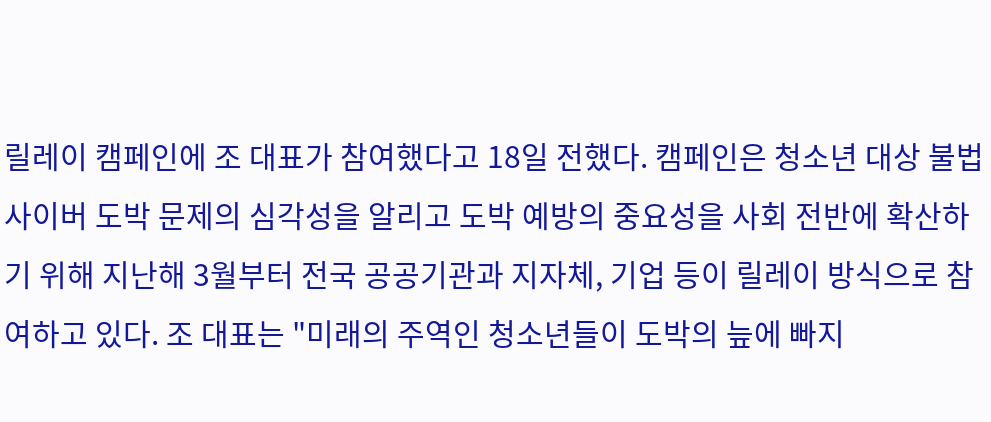릴레이 캠페인에 조 대표가 참여했다고 18일 전했다. 캠페인은 청소년 대상 불법 사이버 도박 문제의 심각성을 알리고 도박 예방의 중요성을 사회 전반에 확산하기 위해 지난해 3월부터 전국 공공기관과 지자체, 기업 등이 릴레이 방식으로 참여하고 있다. 조 대표는 "미래의 주역인 청소년들이 도박의 늪에 빠지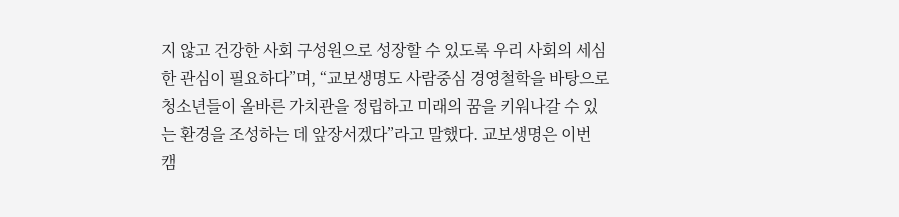지 않고 건강한 사회 구성원으로 성장할 수 있도록 우리 사회의 세심한 관심이 필요하다”며, “교보생명도 사람중심 경영철학을 바탕으로 청소년들이 올바른 가치관을 정립하고 미래의 꿈을 키워나갈 수 있는 환경을 조성하는 데 앞장서겠다”라고 말했다. 교보생명은 이번 캠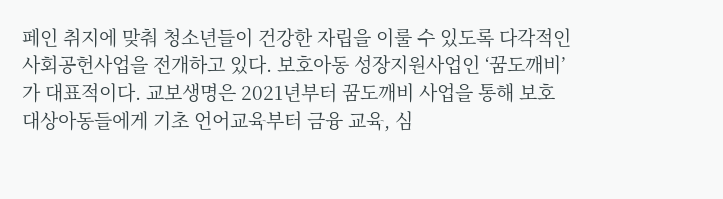페인 취지에 맞춰 청소년들이 건강한 자립을 이룰 수 있도록 다각적인 사회공헌사업을 전개하고 있다. 보호아동 성장지원사업인 ‘꿈도깨비’가 대표적이다. 교보생명은 2021년부터 꿈도깨비 사업을 통해 보호대상아동들에게 기초 언어교육부터 금융 교육, 심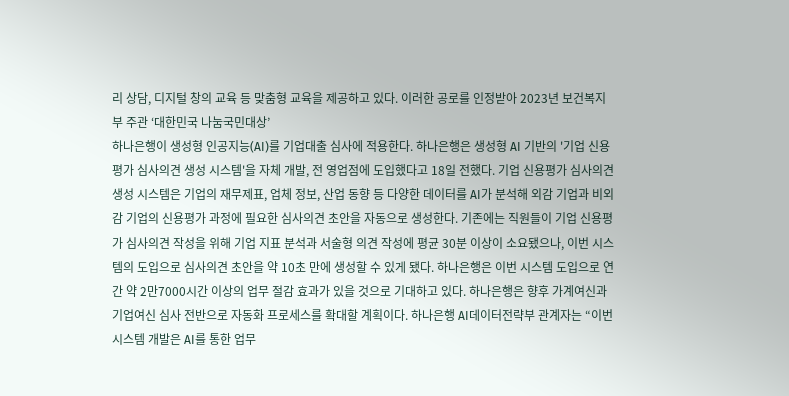리 상담, 디지털 창의 교육 등 맞춤형 교육을 제공하고 있다. 이러한 공로를 인정받아 2023년 보건복지부 주관 ‘대한민국 나눔국민대상’
하나은행이 생성형 인공지능(AI)를 기업대출 심사에 적용한다. 하나은행은 생성형 AI 기반의 '기업 신용평가 심사의견 생성 시스템'을 자체 개발, 전 영업점에 도입했다고 18일 전했다. 기업 신용평가 심사의견 생성 시스템은 기업의 재무제표, 업체 정보, 산업 동향 등 다양한 데이터를 AI가 분석해 외감 기업과 비외감 기업의 신용평가 과정에 필요한 심사의견 초안을 자동으로 생성한다. 기존에는 직원들이 기업 신용평가 심사의견 작성을 위해 기업 지표 분석과 서술형 의견 작성에 평균 30분 이상이 소요됐으나, 이번 시스템의 도입으로 심사의견 초안을 약 10초 만에 생성할 수 있게 됐다. 하나은행은 이번 시스템 도입으로 연간 약 2만7000시간 이상의 업무 절감 효과가 있을 것으로 기대하고 있다. 하나은행은 향후 가계여신과 기업여신 심사 전반으로 자동화 프로세스를 확대할 계획이다. 하나은행 AI데이터전략부 관계자는 “이번 시스템 개발은 AI를 통한 업무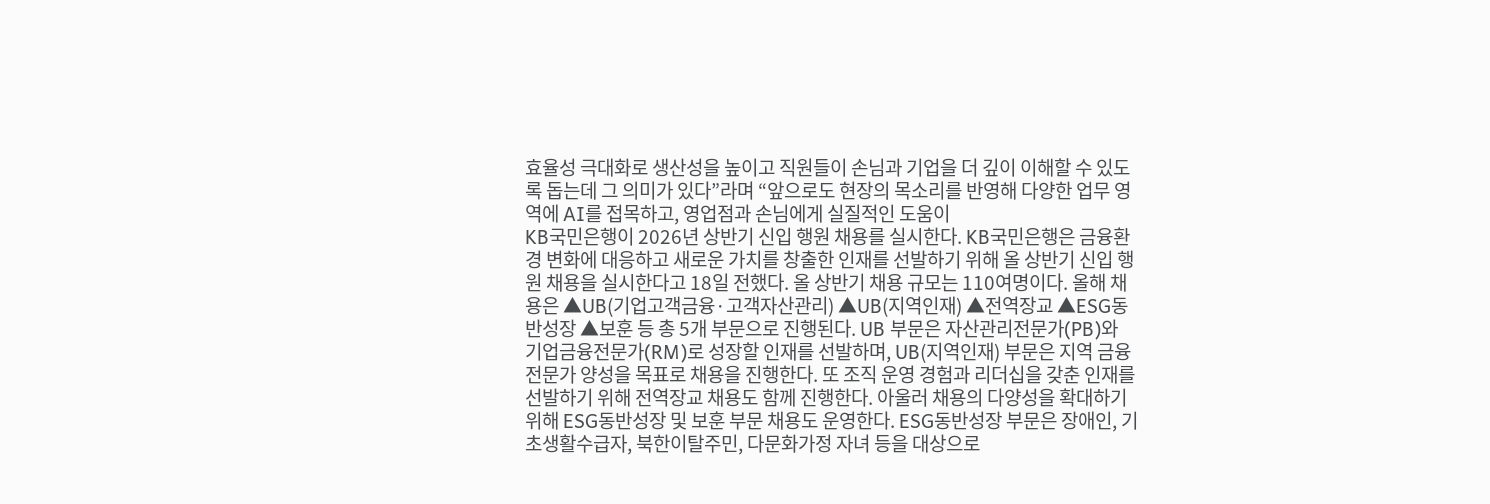효율성 극대화로 생산성을 높이고 직원들이 손님과 기업을 더 깊이 이해할 수 있도록 돕는데 그 의미가 있다”라며 “앞으로도 현장의 목소리를 반영해 다양한 업무 영역에 AI를 접목하고, 영업점과 손님에게 실질적인 도움이
KB국민은행이 2026년 상반기 신입 행원 채용를 실시한다. KB국민은행은 금융환경 변화에 대응하고 새로운 가치를 창출한 인재를 선발하기 위해 올 상반기 신입 행원 채용을 실시한다고 18일 전했다. 올 상반기 채용 규모는 110여명이다. 올해 채용은 ▲UB(기업고객금융·고객자산관리) ▲UB(지역인재) ▲전역장교 ▲ESG동반성장 ▲보훈 등 총 5개 부문으로 진행된다. UB 부문은 자산관리전문가(PB)와 기업금융전문가(RM)로 성장할 인재를 선발하며, UB(지역인재) 부문은 지역 금융전문가 양성을 목표로 채용을 진행한다. 또 조직 운영 경험과 리더십을 갖춘 인재를 선발하기 위해 전역장교 채용도 함께 진행한다. 아울러 채용의 다양성을 확대하기 위해 ESG동반성장 및 보훈 부문 채용도 운영한다. ESG동반성장 부문은 장애인, 기초생활수급자, 북한이탈주민, 다문화가정 자녀 등을 대상으로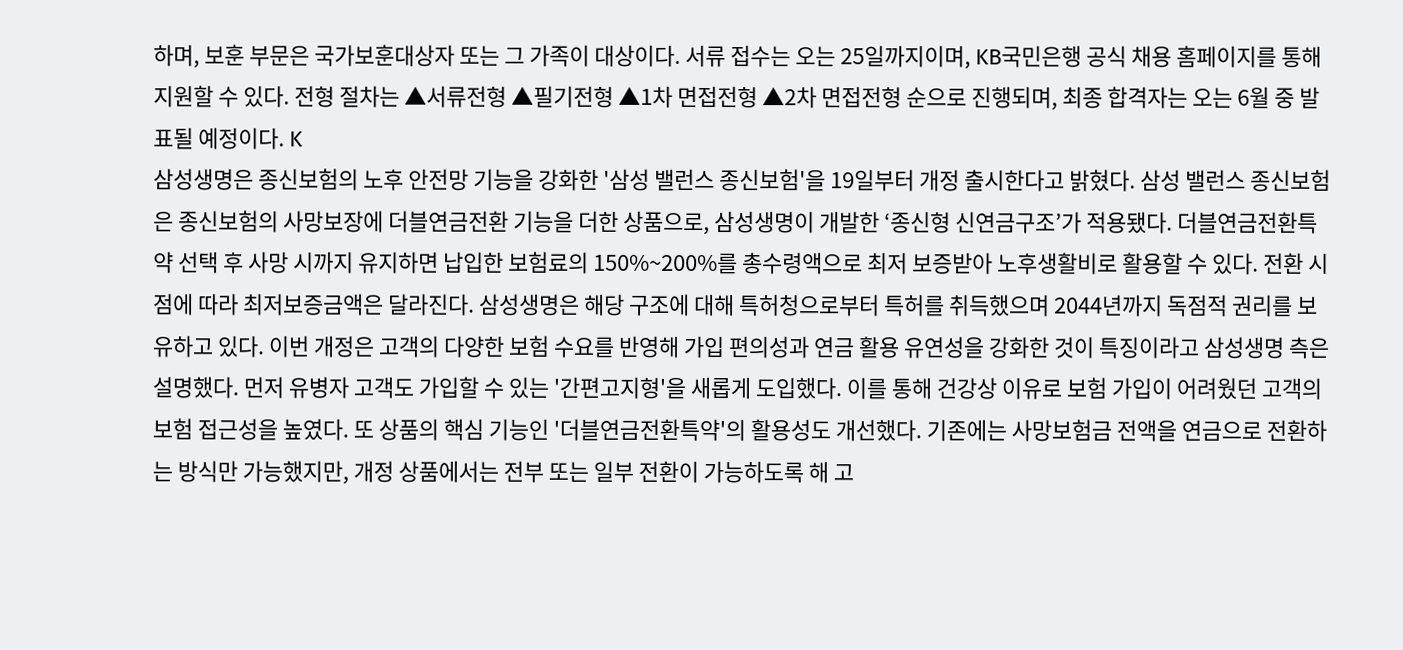하며, 보훈 부문은 국가보훈대상자 또는 그 가족이 대상이다. 서류 접수는 오는 25일까지이며, KB국민은행 공식 채용 홈페이지를 통해 지원할 수 있다. 전형 절차는 ▲서류전형 ▲필기전형 ▲1차 면접전형 ▲2차 면접전형 순으로 진행되며, 최종 합격자는 오는 6월 중 발표될 예정이다. K
삼성생명은 종신보험의 노후 안전망 기능을 강화한 '삼성 밸런스 종신보험'을 19일부터 개정 출시한다고 밝혔다. 삼성 밸런스 종신보험은 종신보험의 사망보장에 더블연금전환 기능을 더한 상품으로, 삼성생명이 개발한 ‘종신형 신연금구조’가 적용됐다. 더블연금전환특약 선택 후 사망 시까지 유지하면 납입한 보험료의 150%~200%를 총수령액으로 최저 보증받아 노후생활비로 활용할 수 있다. 전환 시점에 따라 최저보증금액은 달라진다. 삼성생명은 해당 구조에 대해 특허청으로부터 특허를 취득했으며 2044년까지 독점적 권리를 보유하고 있다. 이번 개정은 고객의 다양한 보험 수요를 반영해 가입 편의성과 연금 활용 유연성을 강화한 것이 특징이라고 삼성생명 측은 설명했다. 먼저 유병자 고객도 가입할 수 있는 '간편고지형'을 새롭게 도입했다. 이를 통해 건강상 이유로 보험 가입이 어려웠던 고객의 보험 접근성을 높였다. 또 상품의 핵심 기능인 '더블연금전환특약'의 활용성도 개선했다. 기존에는 사망보험금 전액을 연금으로 전환하는 방식만 가능했지만, 개정 상품에서는 전부 또는 일부 전환이 가능하도록 해 고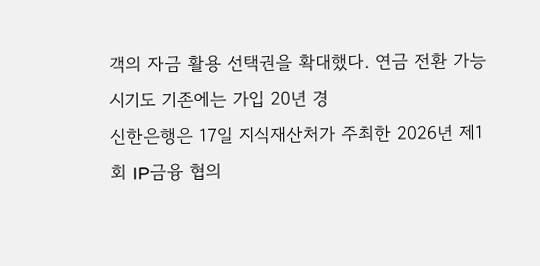객의 자금 활용 선택권을 확대했다. 연금 전환 가능 시기도 기존에는 가입 20년 경
신한은행은 17일 지식재산처가 주최한 2026년 제1회 IP금융 협의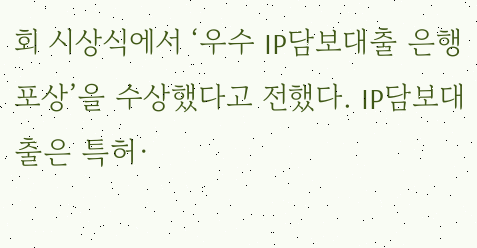회 시상식에서 ‘우수 IP담보대출 은행 포상’을 수상했다고 전했다. IP담보대출은 특허·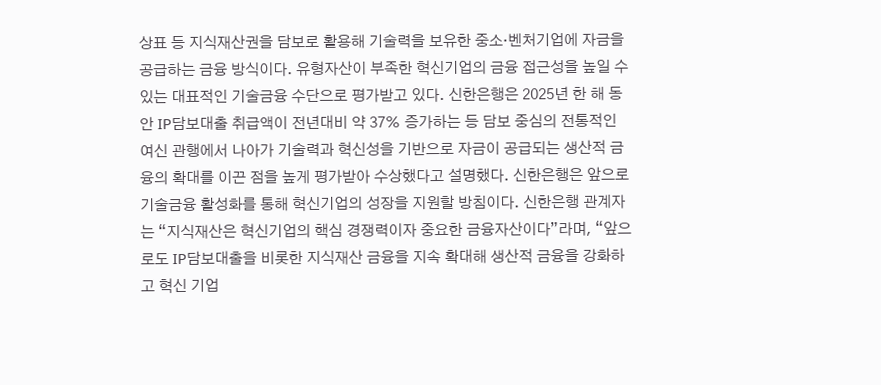상표 등 지식재산권을 담보로 활용해 기술력을 보유한 중소·벤처기업에 자금을 공급하는 금융 방식이다. 유형자산이 부족한 혁신기업의 금융 접근성을 높일 수 있는 대표적인 기술금융 수단으로 평가받고 있다. 신한은행은 2025년 한 해 동안 IP담보대출 취급액이 전년대비 약 37% 증가하는 등 담보 중심의 전통적인 여신 관행에서 나아가 기술력과 혁신성을 기반으로 자금이 공급되는 생산적 금융의 확대를 이끈 점을 높게 평가받아 수상했다고 설명했다. 신한은행은 앞으로 기술금융 활성화를 통해 혁신기업의 성장을 지원할 방침이다. 신한은행 관계자는 “지식재산은 혁신기업의 핵심 경쟁력이자 중요한 금융자산이다”라며, “앞으로도 IP담보대출을 비롯한 지식재산 금융을 지속 확대해 생산적 금융을 강화하고 혁신 기업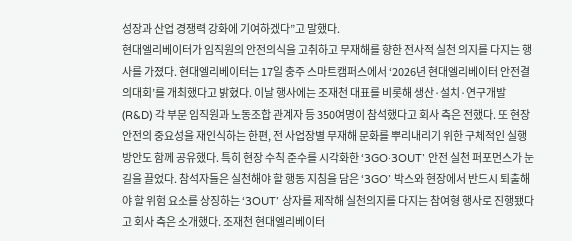성장과 산업 경쟁력 강화에 기여하겠다”고 말했다.
현대엘리베이터가 임직원의 안전의식을 고취하고 무재해를 향한 전사적 실천 의지를 다지는 행사를 가졌다. 현대엘리베이터는 17일 충주 스마트캠퍼스에서 ‘2026년 현대엘리베이터 안전결의대회’를 개최했다고 밝혔다. 이날 행사에는 조재천 대표를 비롯해 생산·설치·연구개발(R&D) 각 부문 임직원과 노동조합 관계자 등 350여명이 참석했다고 회사 측은 전했다. 또 현장 안전의 중요성을 재인식하는 한편, 전 사업장별 무재해 문화를 뿌리내리기 위한 구체적인 실행 방안도 함께 공유했다. 특히 현장 수칙 준수를 시각화한 ‘3GO·3OUT’ 안전 실천 퍼포먼스가 눈길을 끌었다. 참석자들은 실천해야 할 행동 지침을 담은 ‘3GO’ 박스와 현장에서 반드시 퇴출해야 할 위험 요소를 상징하는 ‘3OUT’ 상자를 제작해 실천의지를 다지는 참여형 행사로 진행됐다고 회사 측은 소개했다. 조재천 현대엘리베이터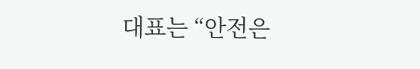대표는 “안전은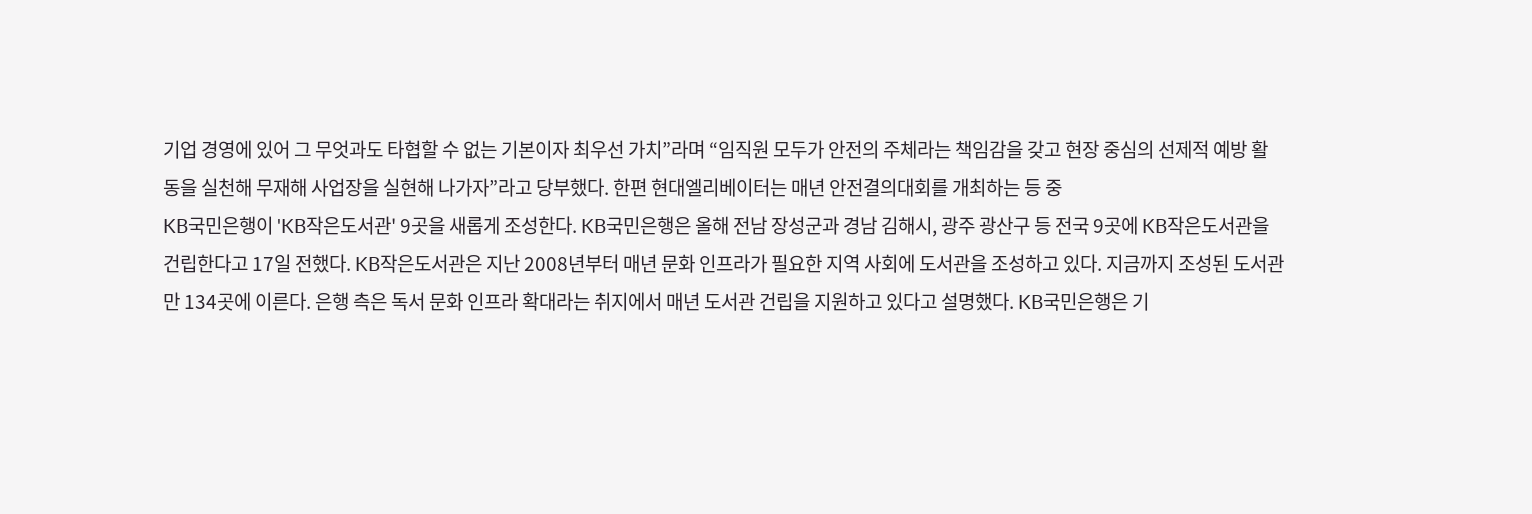기업 경영에 있어 그 무엇과도 타협할 수 없는 기본이자 최우선 가치”라며 “임직원 모두가 안전의 주체라는 책임감을 갖고 현장 중심의 선제적 예방 활동을 실천해 무재해 사업장을 실현해 나가자”라고 당부했다. 한편 현대엘리베이터는 매년 안전결의대회를 개최하는 등 중
KB국민은행이 'KB작은도서관' 9곳을 새롭게 조성한다. KB국민은행은 올해 전남 장성군과 경남 김해시, 광주 광산구 등 전국 9곳에 KB작은도서관을 건립한다고 17일 전했다. KB작은도서관은 지난 2008년부터 매년 문화 인프라가 필요한 지역 사회에 도서관을 조성하고 있다. 지금까지 조성된 도서관만 134곳에 이른다. 은행 측은 독서 문화 인프라 확대라는 취지에서 매년 도서관 건립을 지원하고 있다고 설명했다. KB국민은행은 기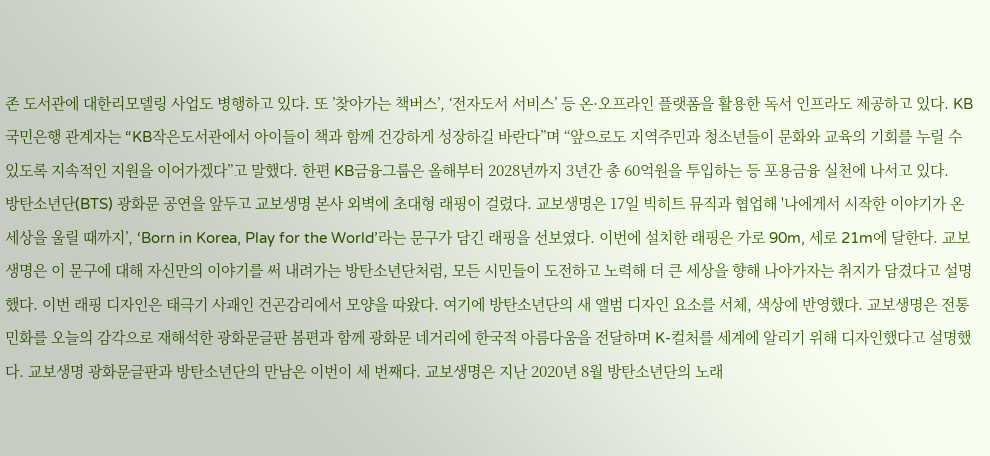존 도서관에 대한리모델링 사업도 병행하고 있다. 또 ’찾아가는 책버스’, ‘전자도서 서비스’ 등 온·오프라인 플랫폼을 활용한 독서 인프라도 제공하고 있다. KB국민은행 관계자는 “KB작은도서관에서 아이들이 책과 함께 건강하게 성장하길 바란다”며 “앞으로도 지역주민과 청소년들이 문화와 교육의 기회를 누릴 수 있도록 지속적인 지원을 이어가겠다”고 말했다. 한편 KB금융그룹은 올해부터 2028년까지 3년간 총 60억원을 투입하는 등 포용금융 실천에 나서고 있다.
방탄소년단(BTS) 광화문 공연을 앞두고 교보생명 본사 외벽에 초대형 래핑이 걸렸다. 교보생명은 17일 빅히트 뮤직과 협업해 '나에게서 시작한 이야기가 온 세상을 울릴 때까지’, ‘Born in Korea, Play for the World’라는 문구가 담긴 래핑을 선보였다. 이번에 설치한 래핑은 가로 90m, 세로 21m에 달한다. 교보생명은 이 문구에 대해 자신만의 이야기를 써 내려가는 방탄소년단처럼, 모든 시민들이 도전하고 노력해 더 큰 세상을 향해 나아가자는 취지가 담겼다고 설명했다. 이번 래핑 디자인은 태극기 사괘인 건곤감리에서 모양을 따왔다. 여기에 방탄소년단의 새 앨범 디자인 요소를 서체, 색상에 반영했다. 교보생명은 전통 민화를 오늘의 감각으로 재해석한 광화문글판 봄편과 함께 광화문 네거리에 한국적 아름다움을 전달하며 K-컬처를 세계에 알리기 위해 디자인했다고 설명했다. 교보생명 광화문글판과 방탄소년단의 만남은 이번이 세 번째다. 교보생명은 지난 2020년 8월 방탄소년단의 노래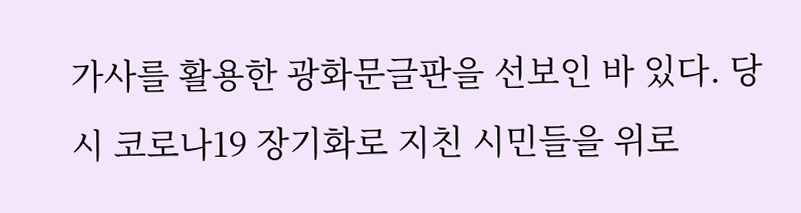가사를 활용한 광화문글판을 선보인 바 있다. 당시 코로나19 장기화로 지친 시민들을 위로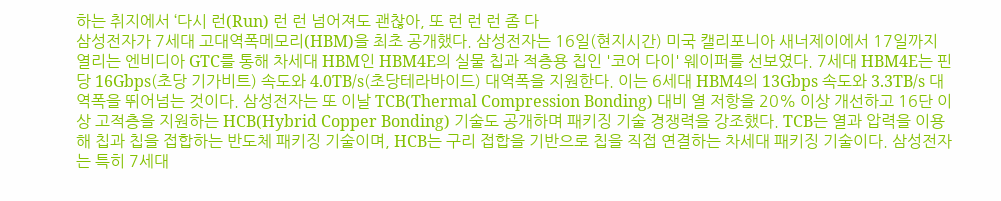하는 취지에서 ‘다시 런(Run) 런 런 넘어져도 괜찮아, 또 런 런 런 좀 다
삼성전자가 7세대 고대역폭메모리(HBM)을 최초 공개했다. 삼성전자는 16일(현지시간) 미국 캘리포니아 새너제이에서 17일까지 열리는 엔비디아 GTC를 통해 차세대 HBM인 HBM4E의 실물 칩과 적층용 칩인 '코어 다이' 웨이퍼를 선보였다. 7세대 HBM4E는 핀당 16Gbps(초당 기가비트) 속도와 4.0TB/s(초당테라바이드) 대역폭을 지원한다. 이는 6세대 HBM4의 13Gbps 속도와 3.3TB/s 대역폭을 뛰어넘는 것이다. 삼성전자는 또 이날 TCB(Thermal Compression Bonding) 대비 열 저항을 20% 이상 개선하고 16단 이상 고적층을 지원하는 HCB(Hybrid Copper Bonding) 기술도 공개하며 패키징 기술 경쟁력을 강조했다. TCB는 열과 압력을 이용해 칩과 칩을 접합하는 반도체 패키징 기술이며, HCB는 구리 접합을 기반으로 칩을 직접 연결하는 차세대 패키징 기술이다. 삼성전자는 특히 7세대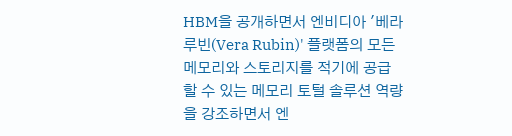HBM을 공개하면서 엔비디아 '베라 루빈(Vera Rubin)' 플랫폼의 모든 메모리와 스토리지를 적기에 공급할 수 있는 메모리 토털 솔루션 역량을 강조하면서 엔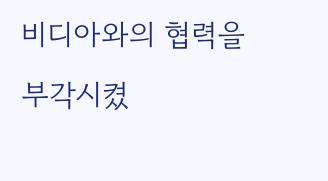비디아와의 협력을 부각시켰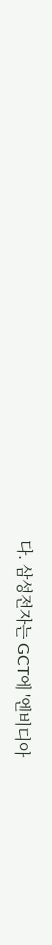다. 삼성전자는 GCT에 '엔비디아